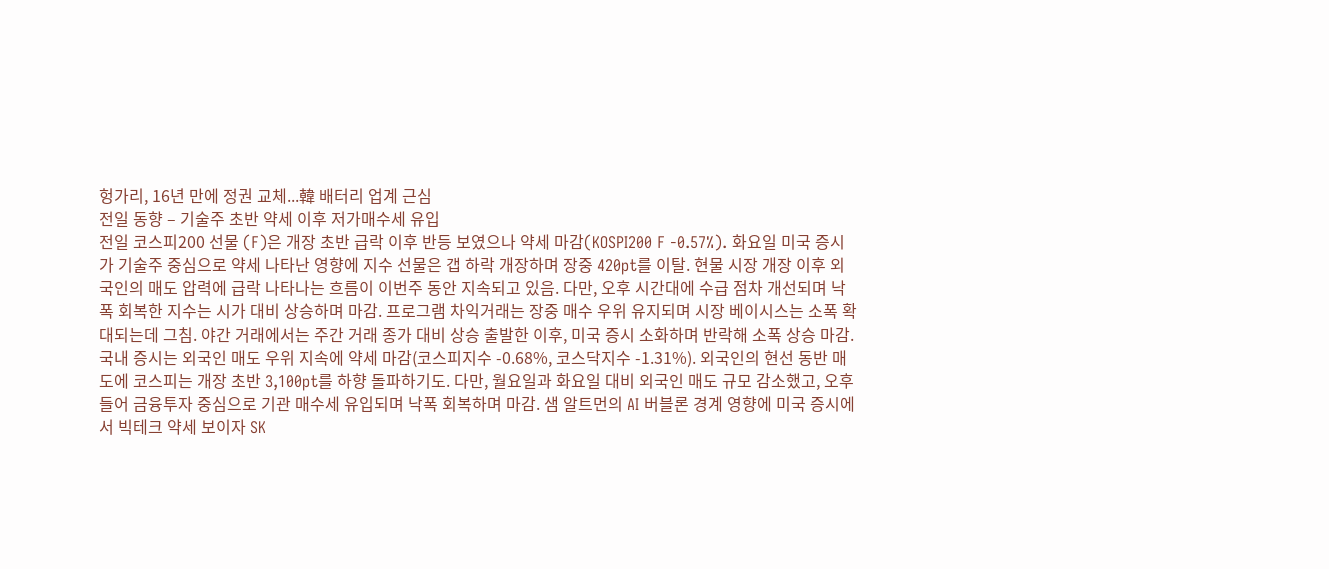헝가리, 16년 만에 정권 교체...韓 배터리 업계 근심
전일 동향 – 기술주 초반 약세 이후 저가매수세 유입
전일 코스피200 선물 (F)은 개장 초반 급락 이후 반등 보였으나 약세 마감(KOSPI200 F -0.57%). 화요일 미국 증시가 기술주 중심으로 약세 나타난 영향에 지수 선물은 갭 하락 개장하며 장중 420pt를 이탈. 현물 시장 개장 이후 외국인의 매도 압력에 급락 나타나는 흐름이 이번주 동안 지속되고 있음. 다만, 오후 시간대에 수급 점차 개선되며 낙폭 회복한 지수는 시가 대비 상승하며 마감. 프로그램 차익거래는 장중 매수 우위 유지되며 시장 베이시스는 소폭 확대되는데 그침. 야간 거래에서는 주간 거래 종가 대비 상승 출발한 이후, 미국 증시 소화하며 반락해 소폭 상승 마감.
국내 증시는 외국인 매도 우위 지속에 약세 마감(코스피지수 -0.68%, 코스닥지수 -1.31%). 외국인의 현선 동반 매도에 코스피는 개장 초반 3,100pt를 하향 돌파하기도. 다만, 월요일과 화요일 대비 외국인 매도 규모 감소했고, 오후 들어 금융투자 중심으로 기관 매수세 유입되며 낙폭 회복하며 마감. 샘 알트먼의 AI 버블론 경계 영향에 미국 증시에서 빅테크 약세 보이자 SK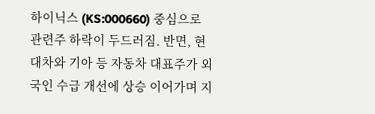하이닉스 (KS:000660) 중심으로 관련주 하락이 두드러짐. 반면, 현대차와 기아 등 자동차 대표주가 외국인 수급 개선에 상승 이어가며 지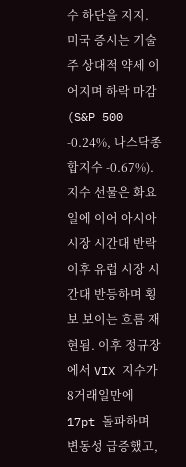수 하단을 지지.
미국 증시는 기술주 상대적 약세 이어지며 하락 마감(S&P 500 -0.24%, 나스닥종합지수 -0.67%). 지수 선물은 화요일에 이어 아시아 시장 시간대 반락 이후 유럽 시장 시간대 반등하며 횡보 보이는 흐름 재현됨. 이후 정규장에서 VIX 지수가 8거래일만에 17pt 돌파하며 변동성 급증했고,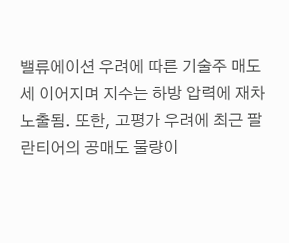밸류에이션 우려에 따른 기술주 매도세 이어지며 지수는 하방 압력에 재차 노출됨. 또한, 고평가 우려에 최근 팔란티어의 공매도 물량이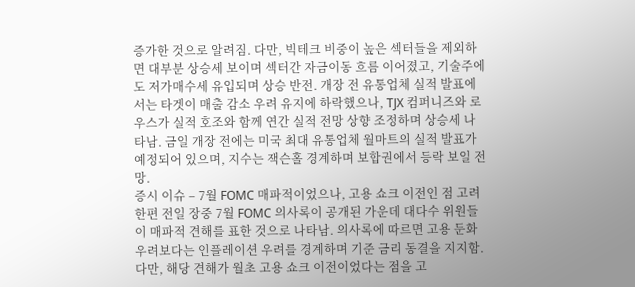증가한 것으로 알려짐. 다만, 빅테크 비중이 높은 섹터들을 제외하면 대부분 상승세 보이며 섹터간 자금이동 흐름 이어졌고, 기술주에도 저가매수세 유입되며 상승 반전. 개장 전 유통업체 실적 발표에서는 타겟이 매출 감소 우려 유지에 하락했으나, TJX 컴퍼니즈와 로우스가 실적 호조와 함께 연간 실적 전망 상향 조정하며 상승세 나타남. 금일 개장 전에는 미국 최대 유통업체 월마트의 실적 발표가 예정되어 있으며, 지수는 잭슨홀 경계하며 보합권에서 등락 보일 전망.
증시 이슈 – 7월 FOMC 매파적이었으나, 고용 쇼크 이전인 점 고려
한편 전일 장중 7월 FOMC 의사록이 공개된 가운데 대다수 위원들이 매파적 견해를 표한 것으로 나타남. 의사록에 따르면 고용 둔화 우려보다는 인플레이션 우려를 경계하며 기준 금리 동결을 지지함. 다만, 해당 견해가 월초 고용 쇼크 이전이었다는 점을 고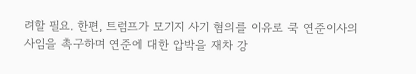려할 필요. 한편, 트럼프가 모기지 사기 혐의를 이유로 쿡 연준이사의 사임을 촉구하며 연준에 대한 압박을 재차 강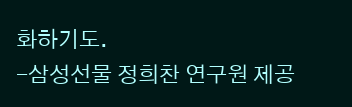화하기도.
-삼성선물 정희찬 연구원 제공